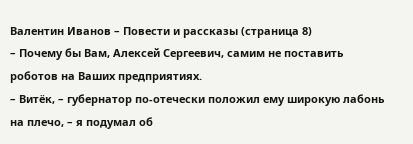Валентин Иванов – Повести и рассказы (страница 8)
– Почему бы Вам, Алексей Сергеевич, самим не поставить роботов на Ваших предприятиях.
– Витёк, – губернатор по-отечески положил ему широкую лабонь на плечо, – я подумал об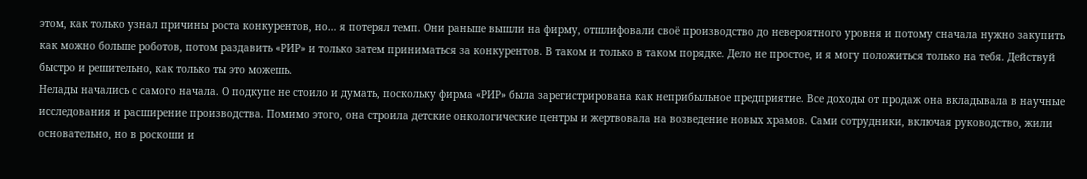этом, как только узнал причины роста конкурентов, но… я потерял темп. Они раньше вышли на фирму, отшлифовали своё производство до невероятного уровня и потому сначала нужно закупить как можно больше роботов, потом раздавить «РИР» и только затем приниматься за конкурентов. В таком и только в таком порядке. Дело не простое, и я могу положиться только на тебя. Действуй быстро и решительно, как только ты это можешь.
Нелады начались с самого начала. О подкупе не стоило и думать, поскольку фирма «РИР» была зарегистрирована как неприбыльное предприятие. Все доходы от продаж она вкладывала в научные исследования и расширение производства. Помимо этого, она строила детские онкологические центры и жертвовала на возведение новых храмов. Сами сотрудники, включая руководство, жили основательно, но в роскоши и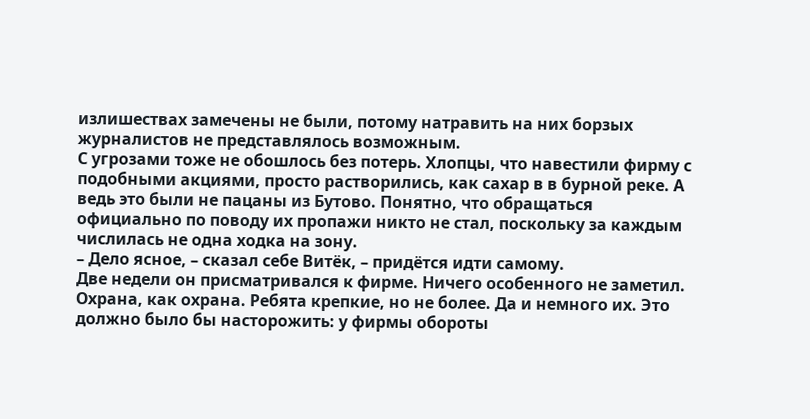излишествах замечены не были, потому натравить на них борзых журналистов не представлялось возможным.
С угрозами тоже не обошлось без потерь. Хлопцы, что навестили фирму с подобными акциями, просто растворились, как сахар в в бурной реке. А ведь это были не пацаны из Бутово. Понятно, что обращаться официально по поводу их пропажи никто не стал, поскольку за каждым числилась не одна ходка на зону.
– Дело ясное, – сказал себе Витёк, – придётся идти самому.
Две недели он присматривался к фирме. Ничего особенного не заметил. Охрана, как охрана. Ребята крепкие, но не более. Да и немного их. Это должно было бы насторожить: у фирмы обороты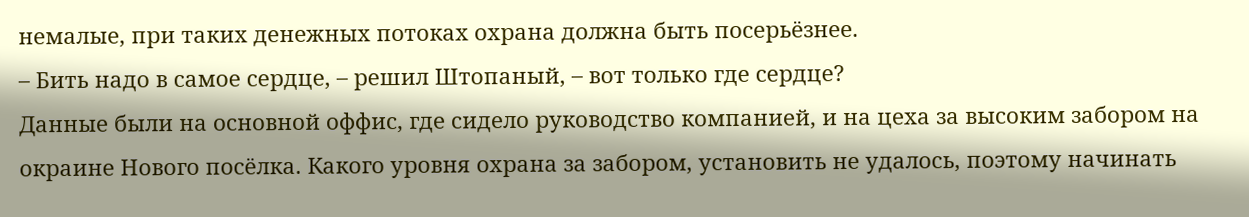немалые, при таких денежных потоках охрана должна быть посерьёзнее.
– Бить надо в самое сердце, – решил Штопаный, – вот только где сердце?
Данные были на основной оффис, где сидело руководство компанией, и на цеха за высоким забором на окраине Нового посёлка. Какого уровня охрана за забором, установить не удалось, поэтому начинать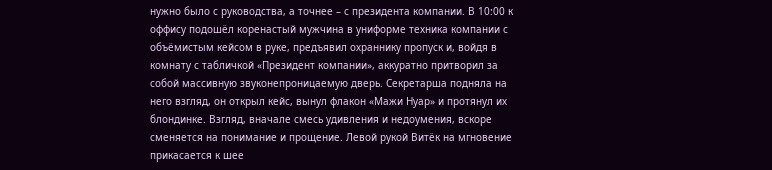нужно было с руководства, а точнее – с президента компании. В 10:00 к оффису подошёл коренастый мужчина в униформе техника компании с объёмистым кейсом в руке, предъявил охраннику пропуск и, войдя в комнату с табличкой «Президент компании», аккуратно притворил за собой массивную звуконепроницаемую дверь. Секретарша подняла на него взгляд, он открыл кейс, вынул флакон «Мажи Нуар» и протянул их блондинке. Взгляд, вначале смесь удивления и недоумения, вскоре сменяется на понимание и прощение. Левой рукой Витёк на мгновение прикасается к шее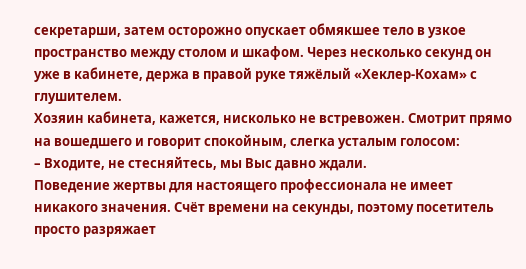секретарши, затем осторожно опускает обмякшее тело в узкое пространство между столом и шкафом. Через несколько секунд он уже в кабинете, держа в правой руке тяжёлый «Хеклер-Кохам» с глушителем.
Хозяин кабинета, кажется, нисколько не встревожен. Смотрит прямо на вошедшего и говорит спокойным, слегка усталым голосом:
– Входите, не стесняйтесь, мы Выс давно ждали.
Поведение жертвы для настоящего профессионала не имеет никакого значения. Счёт времени на секунды, поэтому посетитель просто разряжает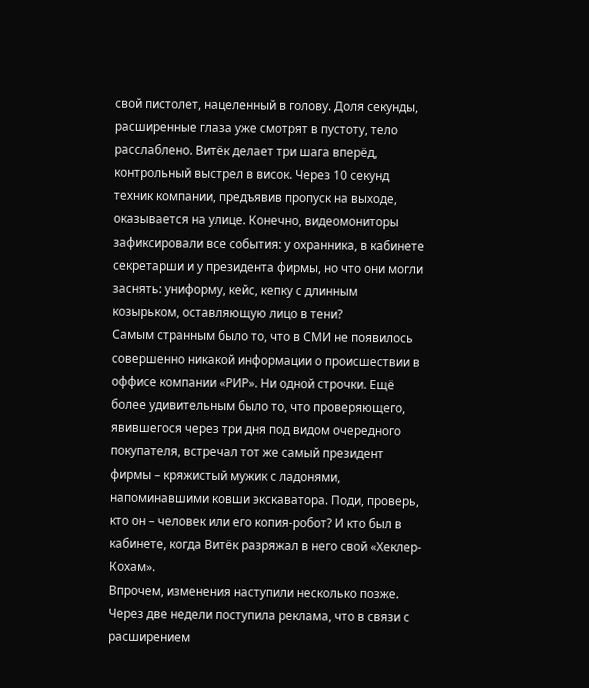свой пистолет, нацеленный в голову. Доля секунды, расширенные глаза уже смотрят в пустоту, тело расслаблено. Витёк делает три шага вперёд, контрольный выстрел в висок. Через 10 секунд техник компании, предъявив пропуск на выходе, оказывается на улице. Конечно, видеомониторы зафиксировали все события: у охранника, в кабинете секретарши и у президента фирмы, но что они могли заснять: униформу, кейс, кепку с длинным козырьком, оставляющую лицо в тени?
Самым странным было то, что в СМИ не появилось совершенно никакой информации о происшествии в оффисе компании «РИР». Ни одной строчки. Ещё более удивительным было то, что проверяющего, явившегося через три дня под видом очередного покупателя, встречал тот же самый президент фирмы – кряжистый мужик с ладонями, напоминавшими ковши экскаватора. Поди, проверь, кто он – человек или его копия-робот? И кто был в кабинете, когда Витёк разряжал в него свой «Хеклер-Кохам».
Впрочем, изменения наступили несколько позже. Через две недели поступила реклама, что в связи с расширением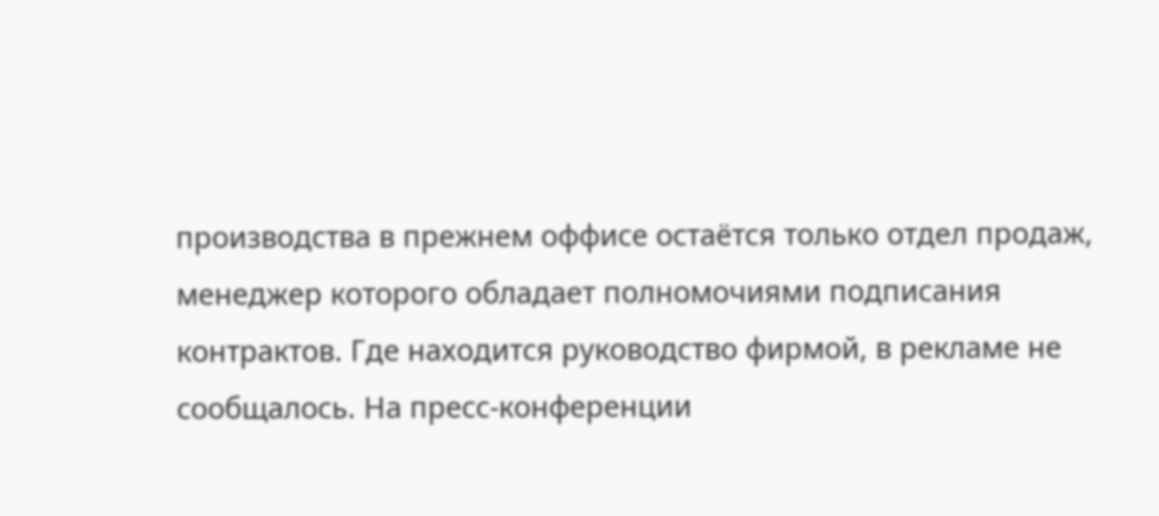производства в прежнем оффисе остаётся только отдел продаж, менеджер которого обладает полномочиями подписания контрактов. Где находится руководство фирмой, в рекламе не сообщалось. На пресс-конференции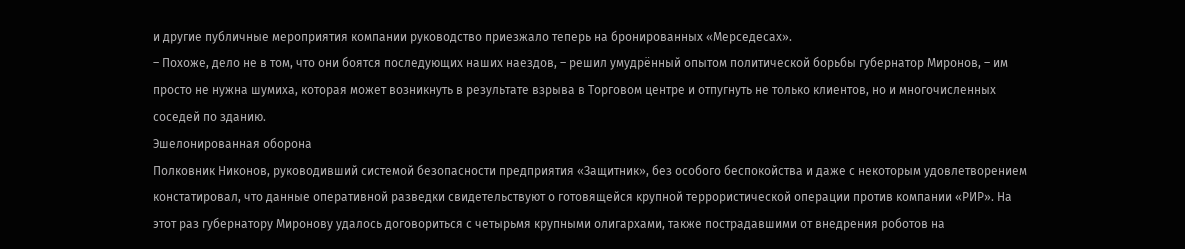и другие публичные мероприятия компании руководство приезжало теперь на бронированных «Мерседесах».
– Похоже, дело не в том, что они боятся последующих наших наездов, – решил умудрённый опытом политической борьбы губернатор Миронов, – им просто не нужна шумиха, которая может возникнуть в результате взрыва в Торговом центре и отпугнуть не только клиентов, но и многочисленных соседей по зданию.
Эшелонированная оборона
Полковник Никонов, руководивший системой безопасности предприятия «Защитник», без особого беспокойства и даже с некоторым удовлетворением констатировал, что данные оперативной разведки свидетельствуют о готовящейся крупной террористической операции против компании «РИР». На этот раз губернатору Миронову удалось договориться с четырьмя крупными олигархами, также пострадавшими от внедрения роботов на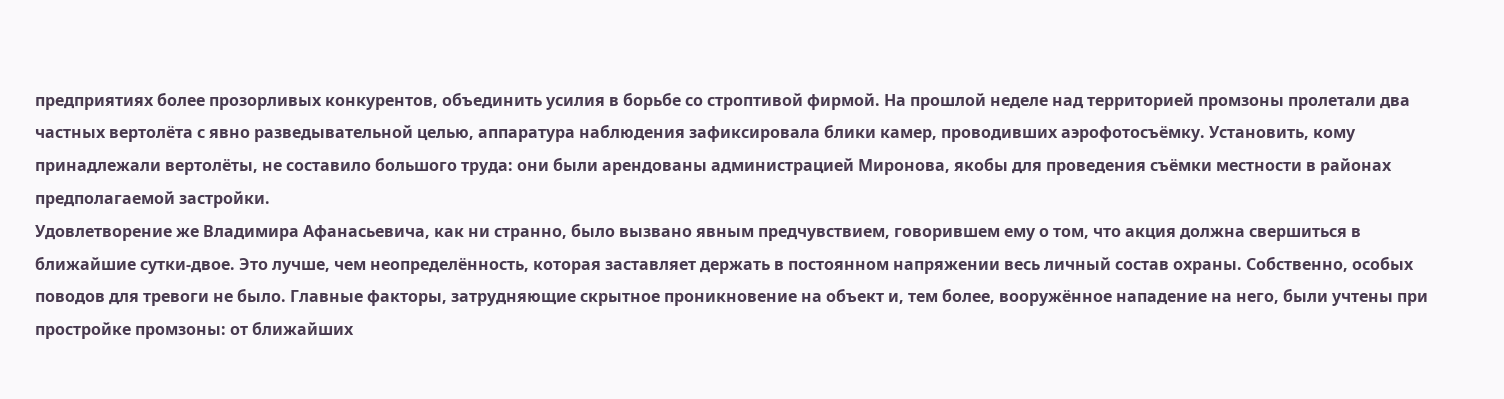предприятиях более прозорливых конкурентов, объединить усилия в борьбе со строптивой фирмой. На прошлой неделе над территорией промзоны пролетали два частных вертолёта с явно разведывательной целью, аппаратура наблюдения зафиксировала блики камер, проводивших аэрофотосъёмку. Установить, кому принадлежали вертолёты, не составило большого труда: они были арендованы администрацией Миронова, якобы для проведения съёмки местности в районах предполагаемой застройки.
Удовлетворение же Владимира Афанасьевича, как ни странно, было вызвано явным предчувствием, говорившем ему о том, что акция должна свершиться в ближайшие сутки-двое. Это лучше, чем неопределённость, которая заставляет держать в постоянном напряжении весь личный состав охраны. Собственно, особых поводов для тревоги не было. Главные факторы, затрудняющие скрытное проникновение на объект и, тем более, вооружённое нападение на него, были учтены при простройке промзоны: от ближайших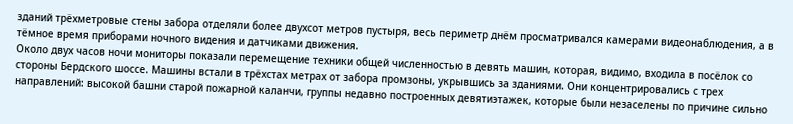зданий трёхметровые стены забора отделяли более двухсот метров пустыря, весь периметр днём просматривался камерами видеонаблюдения, а в тёмное время приборами ночного видения и датчиками движения.
Около двух часов ночи мониторы показали перемещение техники общей численностью в девять машин, которая, видимо, входила в посёлок со стороны Бердского шоссе. Машины встали в трёхстах метрах от забора промзоны, укрывшись за зданиями. Они концентрировались с трех направлений: высокой башни старой пожарной каланчи, группы недавно построенных девятиэтажек, которые были незаселены по причине сильно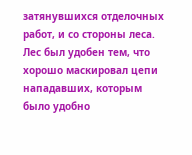затянувшихся отделочных работ, и со стороны леса. Лес был удобен тем, что хорошо маскировал цепи нападавших, которым было удобно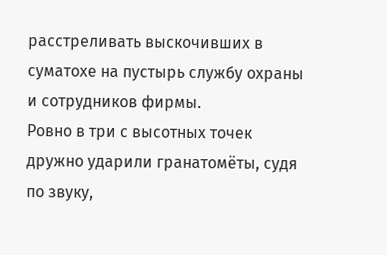расстреливать выскочивших в суматохе на пустырь службу охраны и сотрудников фирмы.
Ровно в три с высотных точек дружно ударили гранатомёты, судя по звуку,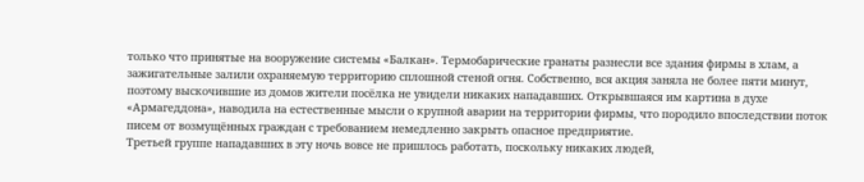только что принятые на вооружение системы «Балкан». Термобарические гранаты разнесли все здания фирмы в хлам, а зажигательные залили охраняемую территорию сплошной стеной огня. Собственно, вся акция заняла не более пяти минут, поэтому выскочившие из домов жители посёлка не увидели никаких нападавших. Открывшаяся им картина в духе «Армагеддона», наводила на естественные мысли о крупной аварии на территории фирмы, что породило впоследствии поток писем от возмущённых граждан с требованием немедленно закрыть опасное предприятие.
Третьей группе нападавших в эту ночь вовсе не пришлось работать, поскольку никаких людей,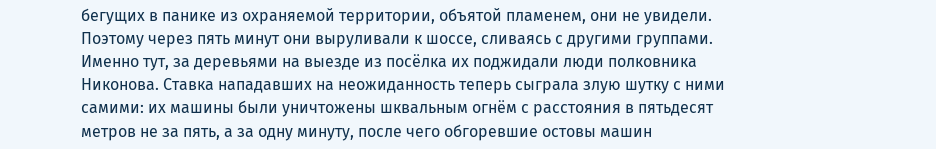бегущих в панике из охраняемой территории, объятой пламенем, они не увидели. Поэтому через пять минут они выруливали к шоссе, сливаясь с другими группами. Именно тут, за деревьями на выезде из посёлка их поджидали люди полковника Никонова. Ставка нападавших на неожиданность теперь сыграла злую шутку с ними самими: их машины были уничтожены шквальным огнём с расстояния в пятьдесят метров не за пять, а за одну минуту, после чего обгоревшие остовы машин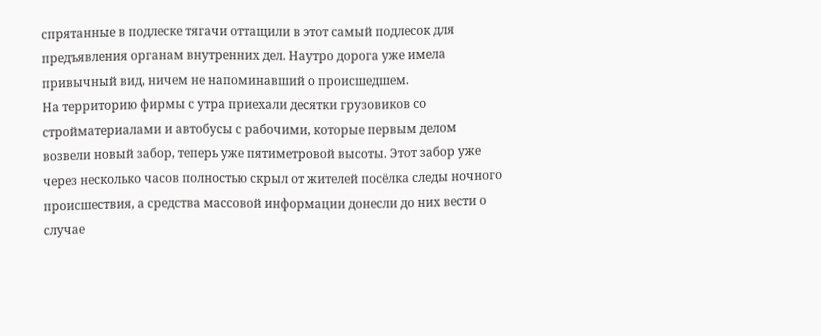спрятанные в подлеске тягачи оттащили в этот самый подлесок для предъявления органам внутренних дел. Наутро дорога уже имела привычный вид, ничем не напоминавший о происшедшем.
На территорию фирмы с утра приехали десятки грузовиков со стройматериалами и автобусы с рабочими, которые первым делом возвели новый забор, теперь уже пятиметровой высоты. Этот забор уже через несколько часов полностью скрыл от жителей посёлка следы ночного происшествия, а средства массовой информации донесли до них вести о случае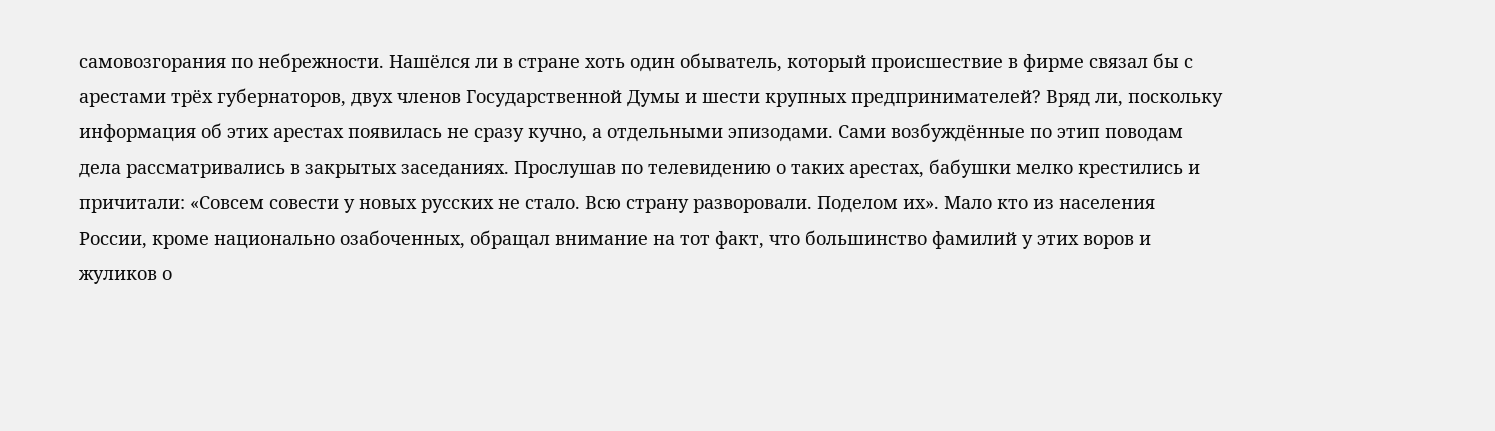самовозгорания по небрежности. Нашёлся ли в стране хоть один обыватель, который происшествие в фирме связал бы с арестами трёх губернаторов, двух членов Государственной Думы и шести крупных предпринимателей? Вряд ли, поскольку информация об этих арестах появилась не сразу кучно, а отдельными эпизодами. Сами возбуждённые по этип поводам дела рассматривались в закрытых заседаниях. Прослушав по телевидению о таких арестах, бабушки мелко крестились и причитали: «Совсем совести у новых русских не стало. Всю страну разворовали. Поделом их». Мало кто из населения России, кроме национально озабоченных, обращал внимание на тот факт, что большинство фамилий у этих воров и жуликов о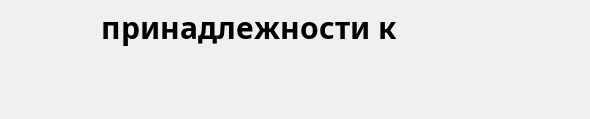принадлежности к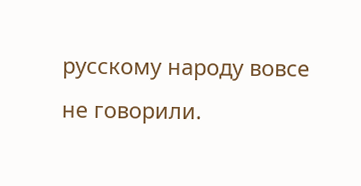русскому народу вовсе не говорили.